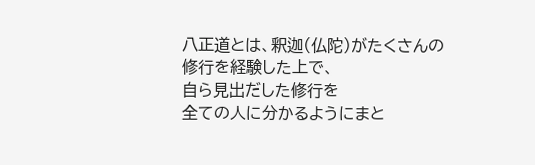八正道とは、釈迦(仏陀)がたくさんの修行を経験した上で、
自ら見出だした修行を
全ての人に分かるようにまと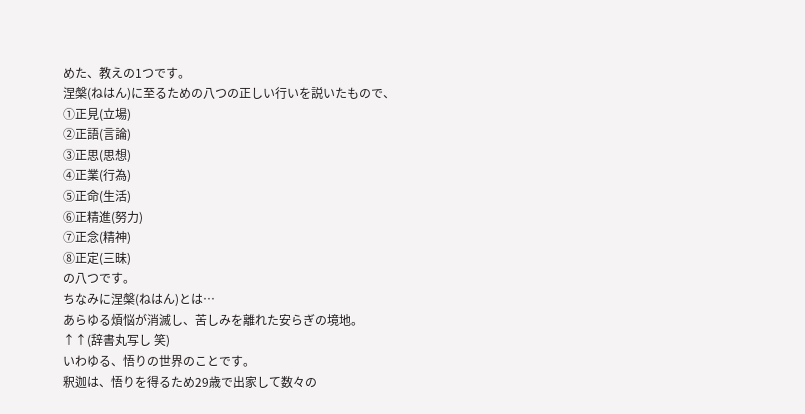めた、教えの1つです。
涅槃(ねはん)に至るための八つの正しい行いを説いたもので、
①正見(立場)
②正語(言論)
③正思(思想)
④正業(行為)
⑤正命(生活)
⑥正精進(努力)
⑦正念(精神)
⑧正定(三昧)
の八つです。
ちなみに涅槃(ねはん)とは…
あらゆる煩悩が消滅し、苦しみを離れた安らぎの境地。
↑↑(辞書丸写し 笑)
いわゆる、悟りの世界のことです。
釈迦は、悟りを得るため29歳で出家して数々の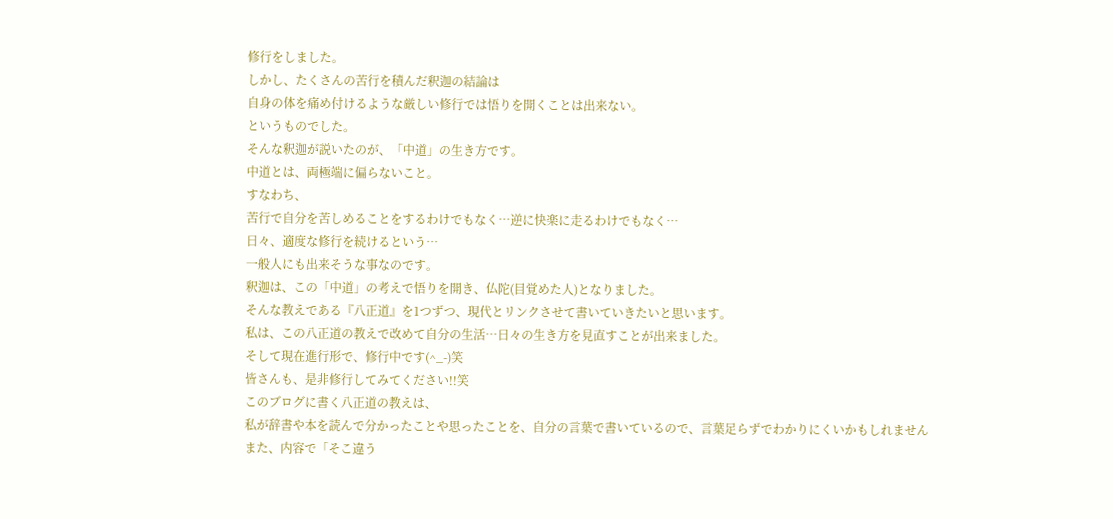修行をしました。
しかし、たくさんの苦行を積んだ釈迦の結論は
自身の体を痛め付けるような厳しい修行では悟りを開くことは出来ない。
というものでした。
そんな釈迦が説いたのが、「中道」の生き方です。
中道とは、両極端に偏らないこと。
すなわち、
苦行で自分を苦しめることをするわけでもなく…逆に快楽に走るわけでもなく…
日々、適度な修行を続けるという…
一般人にも出来そうな事なのです。
釈迦は、この「中道」の考えで悟りを開き、仏陀(目覚めた人)となりました。
そんな教えである『八正道』を1つずつ、現代とリンクさせて書いていきたいと思います。
私は、この八正道の教えで改めて自分の生活…日々の生き方を見直すことが出来ました。
そして現在進行形で、修行中です(^_-)笑
皆さんも、是非修行してみてください!!笑
このブログに書く八正道の教えは、
私が辞書や本を読んで分かったことや思ったことを、自分の言葉で書いているので、言葉足らずでわかりにくいかもしれません
また、内容で「そこ違う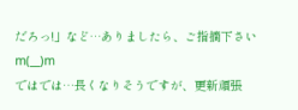だろっ!」など…ありましたら、ご指摘下さいm(__)m
ではでは…長くなりそうですが、更新頑張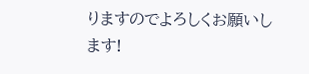りますのでよろしくお願いします!